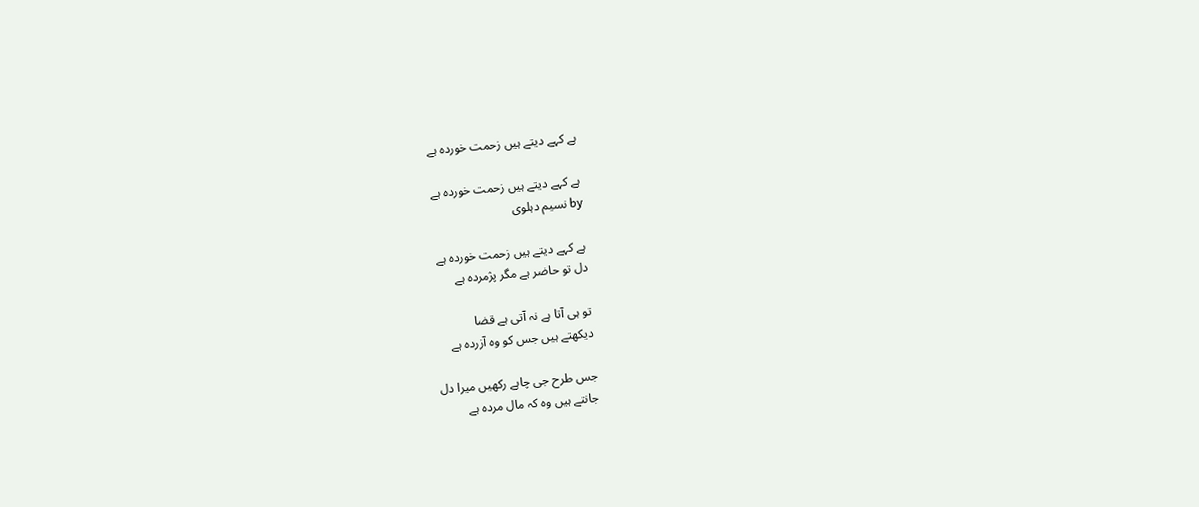ہے کہے دیتے ہیں زحمت خوردہ ہے

ہے کہے دیتے ہیں زحمت خوردہ ہے
by نسیم دہلوی

ہے کہے دیتے ہیں زحمت خوردہ ہے
دل تو حاضر ہے مگر پژمردہ ہے

تو ہی آتا ہے نہ آتی ہے قضا
دیکھتے ہیں جس کو وہ آزردہ ہے

جس طرح جی چاہے رکھیں میرا دل
جانتے ہیں وہ کہ مال مردہ ہے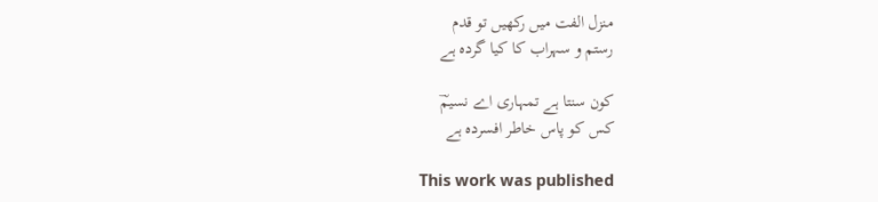منزل الفت میں رکھیں تو قدم
رستم و سہراب کا کیا گردہ ہے

کون سنتا ہے تمہاری اے نسیمؔ
کس کو پاس خاطر افسردہ ہے

This work was published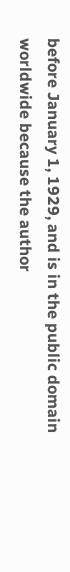before January 1, 1929, and is in the public domain worldwide because the author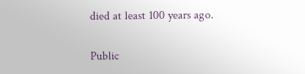died at least 100 years ago.

Public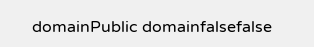domainPublic domainfalsefalse